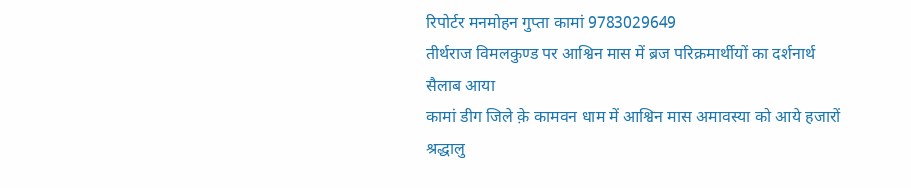रिपोर्टर मनमोहन गुप्ता कामां 9783029649
तीर्थराज विमलकुण्ड पर आश्विन मास में ब्रज परिक्रमार्थीयों का दर्शनार्थ सैलाब आया
कामां डीग जिले क़े कामवन धाम में आश्विन मास अमावस्या को आये हजारों श्रद्धालु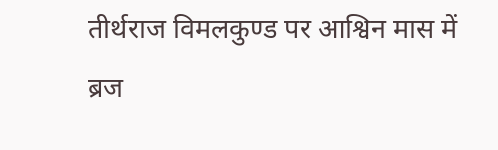तीर्थराज विमलकुण्ड पर आश्विन मास में ब्रज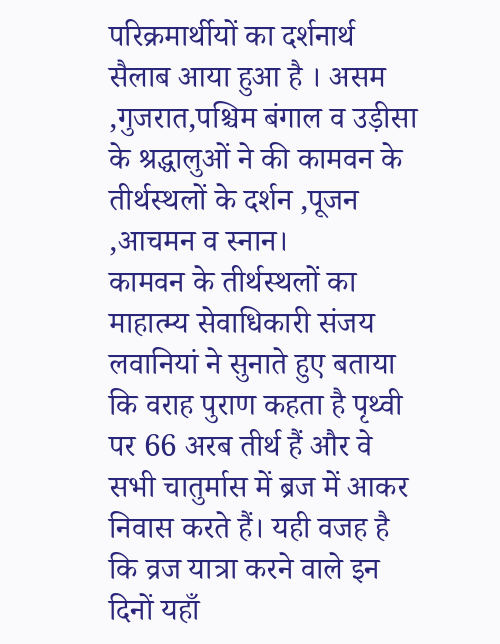परिक्रमार्थीयों का दर्शनार्थ सैलाब आया हुआ है । असम ,गुजरात,पश्चिम बंगाल व उड़ीसा के श्रद्धालुओं ने की कामवन के तीर्थस्थलों के दर्शन ,पूजन ,आचमन व स्नान।
कामवन के तीर्थस्थलों का माहात्म्य सेवाधिकारी संजय लवानियां ने सुनाते हुए बताया कि वराह पुराण कहता है पृथ्वी पर 66 अरब तीर्थ हैं और वे सभी चातुर्मास में ब्रज में आकर निवास करते हैं। यही वजह है कि व्रज यात्रा करने वाले इन दिनों यहाँ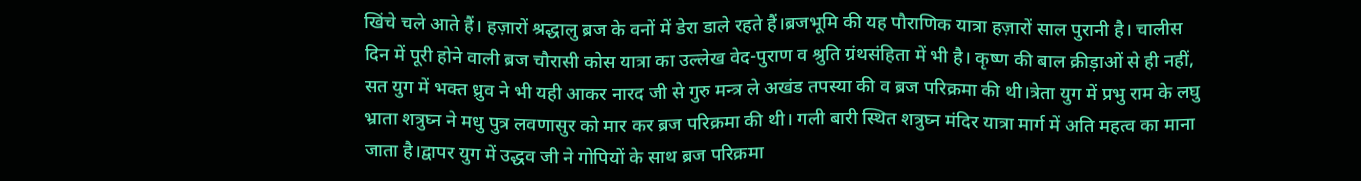खिंचे चले आते हैं। हज़ारों श्रद्धालु ब्रज के वनों में डेरा डाले रहते हैं।ब्रजभूमि की यह पौराणिक यात्रा हज़ारों साल पुरानी है। चालीस दिन में पूरी होने वाली ब्रज चौरासी कोस यात्रा का उल्लेख वेद-पुराण व श्रुति ग्रंथसंहिता में भी है। कृष्ण की बाल क्रीड़ाओं से ही नहीं, सत युग में भक्त ध्रुव ने भी यही आकर नारद जी से गुरु मन्त्र ले अखंड तपस्या की व ब्रज परिक्रमा की थी।त्रेता युग में प्रभु राम के लघु भ्राता शत्रुघ्न ने मधु पुत्र लवणासुर को मार कर ब्रज परिक्रमा की थी। गली बारी स्थित शत्रुघ्न मंदिर यात्रा मार्ग में अति महत्व का माना जाता है।द्वापर युग में उद्धव जी ने गोपियों के साथ ब्रज परिक्रमा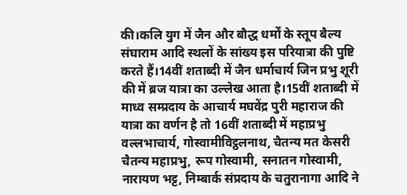की।कलि युग में जैन और बौद्ध धर्मों के स्तूप बैल्य संघाराम आदि स्थलों के सांख्य इस परियात्रा की पुष्टि करते हैं।14वीं शताब्दी में जैन धर्माचार्य जिन प्रभु शूरी की में ब्रज यात्रा का उल्लेख आता है।15वीं शताब्दी में माध्व सम्प्रदाय के आचार्य मघवेंद्र पुरी महाराज की यात्रा का वर्णन है तो 16वीं शताब्दी में महाप्रभु वल्लभाचार्य, गोस्वामीविट्ठलनाथ, चैतन्य मत केसरी चैतन्य महाप्रभु, रूप गोस्वामी, सनातन गोस्वामी, नारायण भट्ट, निम्बार्क संप्रदाय के चतुरानागा आदि ने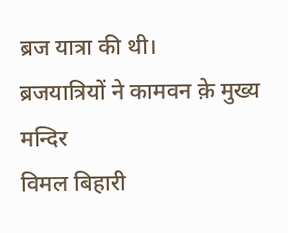ब्रज यात्रा की थी।
ब्रजयात्रियों ने कामवन क़े मुख्य मन्दिर
विमल बिहारी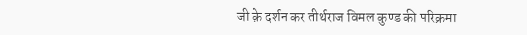जी क़े दर्शन कर तीर्थराज विमल कुण्ड की परिक्रमा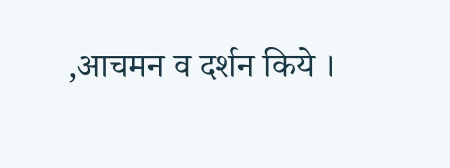,आचमन व दर्शन किये ।